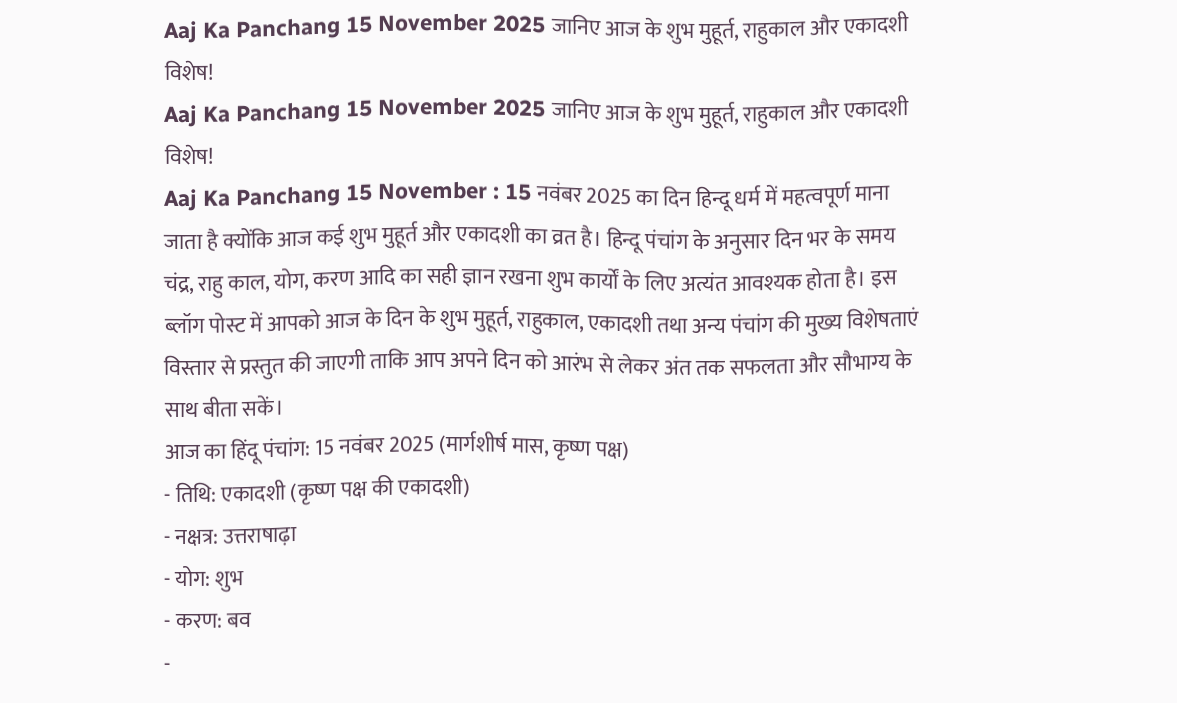Aaj Ka Panchang 15 November 2025 जानिए आज के शुभ मुहूर्त, राहुकाल और एकादशी विशेष!
Aaj Ka Panchang 15 November 2025 जानिए आज के शुभ मुहूर्त, राहुकाल और एकादशी विशेष!
Aaj Ka Panchang 15 November : 15 नवंबर 2025 का दिन हिन्दू धर्म में महत्वपूर्ण माना जाता है क्योंकि आज कई शुभ मुहूर्त और एकादशी का व्रत है। हिन्दू पंचांग के अनुसार दिन भर के समय चंद्र, राहु काल, योग, करण आदि का सही ज्ञान रखना शुभ कार्यों के लिए अत्यंत आवश्यक होता है। इस ब्लॉग पोस्ट में आपको आज के दिन के शुभ मुहूर्त, राहुकाल, एकादशी तथा अन्य पंचांग की मुख्य विशेषताएं विस्तार से प्रस्तुत की जाएगी ताकि आप अपने दिन को आरंभ से लेकर अंत तक सफलता और सौभाग्य के साथ बीता सकें।
आज का हिंदू पंचांग: 15 नवंबर 2025 (मार्गशीर्ष मास, कृष्ण पक्ष)
- तिथि: एकादशी (कृष्ण पक्ष की एकादशी)
- नक्षत्र: उत्तराषाढ़ा
- योग: शुभ
- करण: बव
-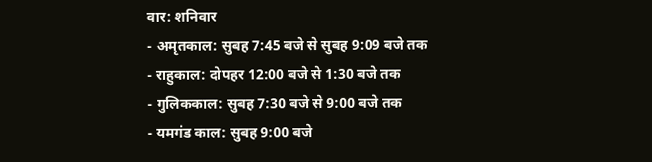वार: शनिवार
- अमृतकाल: सुबह 7:45 बजे से सुबह 9:09 बजे तक
- राहुकाल: दोपहर 12:00 बजे से 1:30 बजे तक
- गुलिककाल: सुबह 7:30 बजे से 9:00 बजे तक
- यमगंड काल: सुबह 9:00 बजे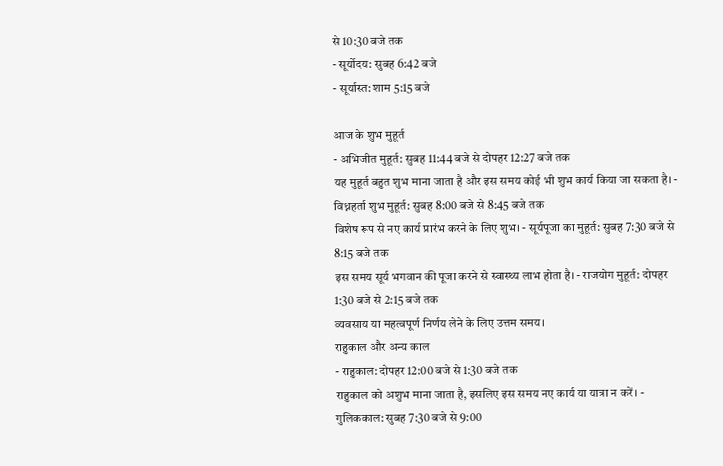से 10:30 बजे तक
- सूर्योदय: सुबह 6:42 बजे
- सूर्यास्त: शाम 5:15 बजे

आज के शुभ मुहूर्त
- अभिजीत मुहूर्त: सुबह 11:44 बजे से दोपहर 12:27 बजे तक
यह मुहूर्त बहुत शुभ माना जाता है और इस समय कोई भी शुभ कार्य किया जा सकता है। - विध्नहर्ता शुभ मुहूर्त: सुबह 8:00 बजे से 8:45 बजे तक
विशेष रूप से नए कार्य प्रारंभ करने के लिए शुभ। - सूर्यपूजा का मुहूर्त: सुबह 7:30 बजे से 8:15 बजे तक
इस समय सूर्य भगवान की पूजा करने से स्वास्थ्य लाभ होता है। - राजयोग मुहूर्त: दोपहर 1:30 बजे से 2:15 बजे तक
व्यवसाय या महत्वपूर्ण निर्णय लेने के लिए उत्तम समय।
राहुकाल और अन्य काल
- राहुकाल: दोपहर 12:00 बजे से 1:30 बजे तक
राहुकाल को अशुभ माना जाता है, इसलिए इस समय नए कार्य या यात्रा न करें। - गुलिककाल: सुबह 7:30 बजे से 9:00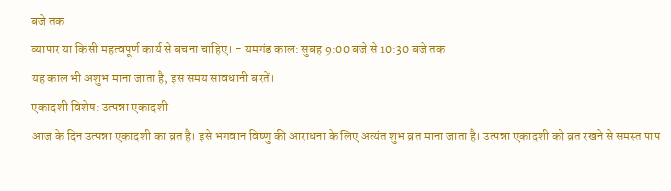बजे तक
व्यापार या किसी महत्वपूर्ण कार्य से बचना चाहिए। - यमगंड काल: सुबह 9:00 बजे से 10:30 बजे तक
यह काल भी अशुभ माना जाता है, इस समय सावधानी बरतें।
एकादशी विशेष: उत्पन्ना एकादशी
आज के दिन उत्पन्ना एकादशी का व्रत है। इसे भगवान विष्णु की आराधना के लिए अत्यंत शुभ व्रत माना जाता है। उत्पन्ना एकादशी को व्रत रखने से समस्त पाप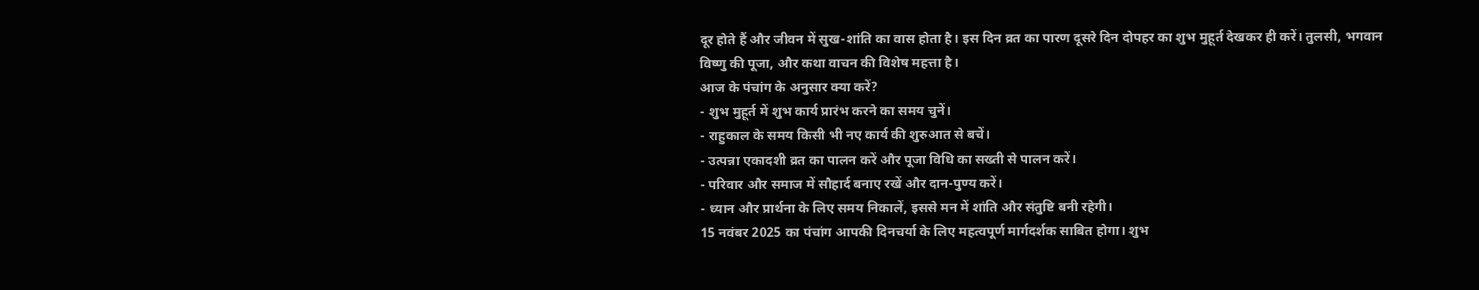दूर होते हैं और जीवन में सुख-शांति का वास होता है। इस दिन व्रत का पारण दूसरे दिन दोपहर का शुभ मुहूर्त देखकर ही करें। तुलसी, भगवान विष्णु की पूजा, और कथा वाचन की विशेष महत्ता है।
आज के पंचांग के अनुसार क्या करें?
- शुभ मुहूर्त में शुभ कार्य प्रारंभ करने का समय चुनें।
- राहुकाल के समय किसी भी नए कार्य की शुरुआत से बचें।
- उत्पन्ना एकादशी व्रत का पालन करें और पूजा विधि का सख्ती से पालन करें।
- परिवार और समाज में सौहार्द बनाए रखें और दान-पुण्य करें।
- ध्यान और प्रार्थना के लिए समय निकालें, इससे मन में शांति और संतुष्टि बनी रहेगी।
15 नवंबर 2025 का पंचांग आपकी दिनचर्या के लिए महत्वपूर्ण मार्गदर्शक साबित होगा। शुभ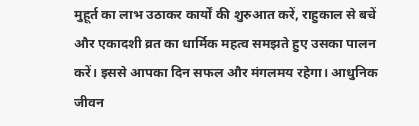मुहूर्त का लाभ उठाकर कार्यों की शुरुआत करें, राहुकाल से बचें और एकादशी व्रत का धार्मिक महत्व समझते हुए उसका पालन करें। इससे आपका दिन सफल और मंगलमय रहेगा। आधुनिक जीवन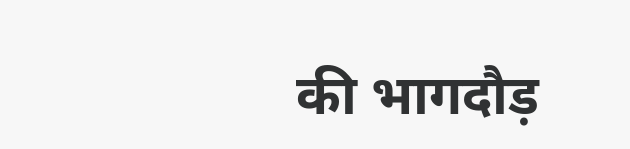की भागदौड़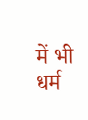में भी धर्म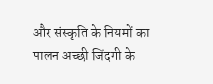और संस्कृति के नियमों का पालन अच्छी जिंदगी के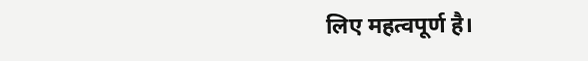लिए महत्वपूर्ण है।